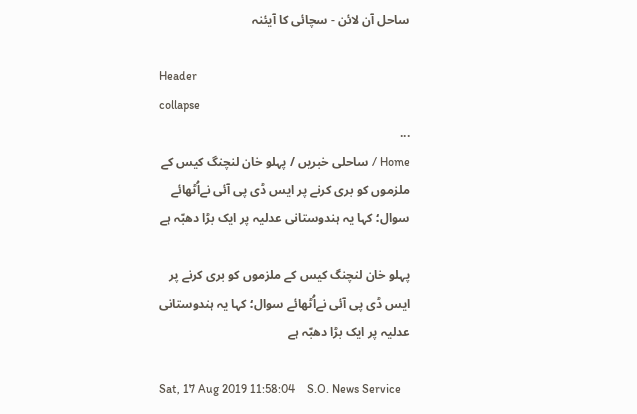ساحل آن لائن - سچائی کا آیئنہ

Header
collapse
...
Home / ساحلی خبریں / پہلو خان لنچنگ کیس کے ملزموں کو بری کرنے پر ایس ڈی پی آئی نےاُٹھائے سوال؛ کہا یہ ہندوستانی عدلیہ پر ایک بڑا دھبّہ ہے

پہلو خان لنچنگ کیس کے ملزموں کو بری کرنے پر ایس ڈی پی آئی نےاُٹھائے سوال؛ کہا یہ ہندوستانی عدلیہ پر ایک بڑا دھبّہ ہے

Sat, 17 Aug 2019 11:58:04    S.O. News Service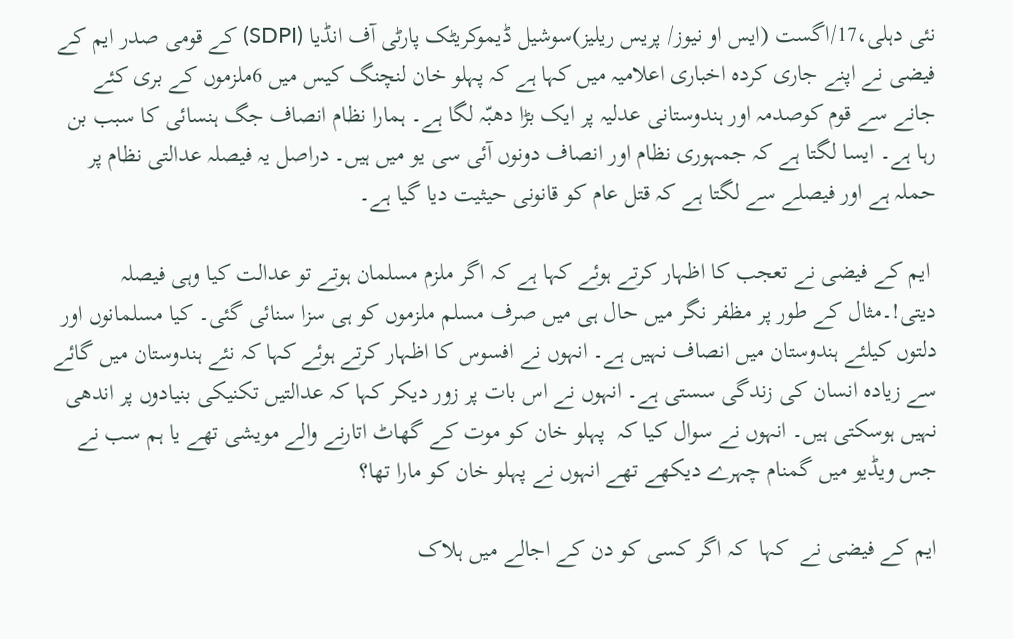نئی دہلی،17/اگست (ایس او نیوز/ پریس ریلیز)سوشیل ڈیموکریٹک پارٹی آف انڈیا (SDPI) کے قومی صدر ایم کے فیضی نے اپنے جاری کردہ اخباری اعلامیہ میں کہا ہے کہ پہلو خان لنچنگ کیس میں 6ملزموں کے بری کئے جانے سے قوم کوصدمہ اور ہندوستانی عدلیہ پر ایک بڑا دھبّہ لگا ہے۔ ہمارا نظام انصاف جگ ہنسائی کا سبب بن رہا ہے۔ ایسا لگتا ہے کہ جمہوری نظام اور انصاف دونوں آئی سی یو میں ہیں۔ دراصل یہ فیصلہ عدالتی نظام پر حملہ ہے اور فیصلے سے لگتا ہے کہ قتل عام کو قانونی حیثیت دیا گیا ہے۔

 ایم کے فیضی نے تعجب کا اظہار کرتے ہوئے کہا ہے کہ اگر ملزم مسلمان ہوتے تو عدالت کیا وہی فیصلہ دیتی!۔مثال کے طور پر مظفر نگر میں حال ہی میں صرف مسلم ملزموں کو ہی سزا سنائی گئی۔ کیا مسلمانوں اور دلتوں کیلئے ہندوستان میں انصاف نہیں ہے۔ انہوں نے افسوس کا اظہار کرتے ہوئے کہا کہ نئے ہندوستان میں گائے سے زیادہ انسان کی زندگی سستی ہے۔ انہوں نے اس بات پر زور دیکر کہا کہ عدالتیں تکنیکی بنیادوں پر اندھی نہیں ہوسکتی ہیں۔ انہوں نے سوال کیا کہ  پہلو خان کو موت کے گھاٹ اتارنے والے مویشی تھے یا ہم سب نے جس ویڈیو میں گمنام چہرے دیکھے تھے انہوں نے پہلو خان کو مارا تھا؟

ایم کے فیضی نے  کہا  کہ اگر کسی کو دن کے اجالے میں ہلاک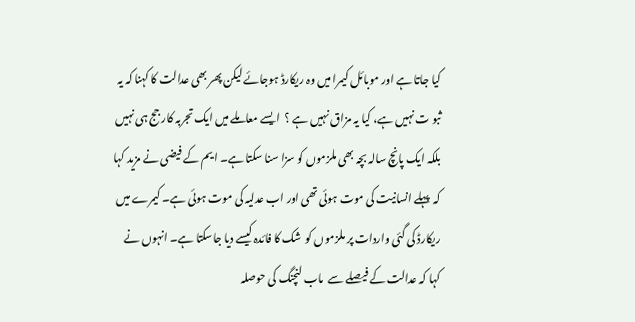کیا جاتا ہے اور موبائل کیمرا میں وہ ریکارڈ ہوجائے لیکن پھر بھی عدالت کا کہنا کہ یہ ثبو ت نہیں ہے، کیا یہ مزاق نہیں ہے ؟  ایسے معاملے میں ایک تجربہ کار جج ہی نہیں بلکہ ایک پانچ سالہ بچہ بھی ملزموں کو سزا سنا سکتا ہے۔ ایم کے فیضی نے مزید کہا  کہ  پہلے انسانیت کی موت ہوئی تھی اور اب عدلیہ کی موت ہوئی ہے۔ کیمرے میں ریکارڈ کی گئی واردات پر ملزموں کو  شک کا فائدہ کیسے دیا جاسکتا ہے۔ انہوں نے کہا کہ عدالت کے فیصلے سے  ماب لنچنگ کی حوصلہ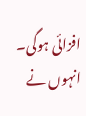افزائی ہوگی۔ انہوں نے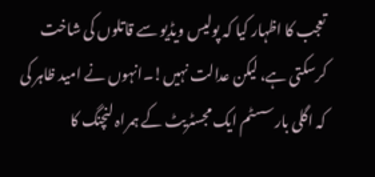تعجب کا اظہار کیا کہ پولیس ویڈیو سے قاتلوں کی شاخت کرسکتی ہے، لیکن عدالت نہیں!۔انہوں نے امید ظاہر کی کہ اگلی بارسسٹم ایک مجسٹریٹ کے ہمراہ لنچنگ کا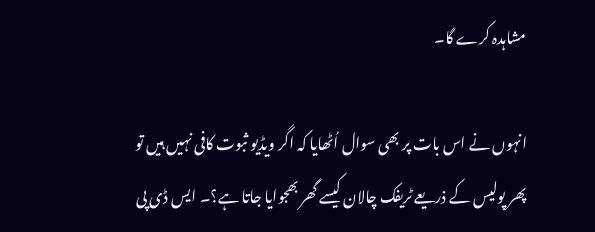مشاہدہ کرے گا۔

انہوں نے اس بات پر بھی سوال اُٹھایا کہ اگر ویڈیو ثبوت کافی نہیں ہیں تو پھر پولیس کے ذریعے ٹریفک چالان کیسے گھر بھجوایا جاتا ہے؟۔ ایس ڈی پی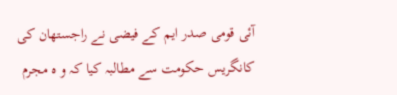آئی قومی صدر ایم کے فیضی نے راجستھان کی کانگریس حکومت سے مطالبہ کیا کہ و ہ مجرم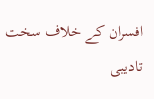افسران کے خلاف سخت تادیبی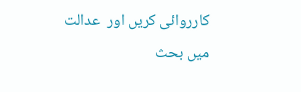کارروائی کریں اور  عدالت میں بحث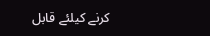کرنے کیلئے قابل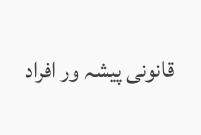قانونی پیشہ ور افراد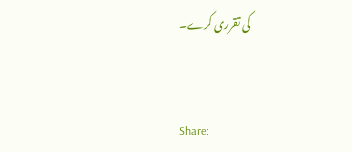کی تقرری کرے۔


Share: